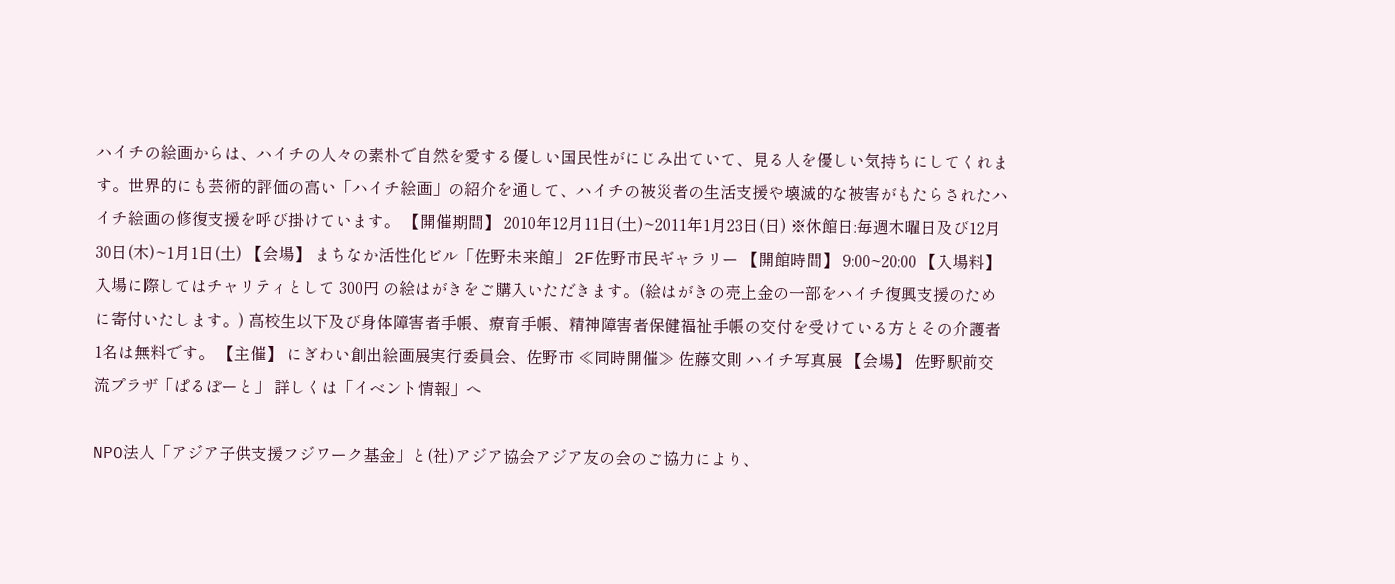ハイチの絵画からは、ハイチの人々の素朴で自然を愛する優しい国民性がにじみ出ていて、見る人を優しい気持ちにしてくれます。世界的にも芸術的評価の高い「ハイチ絵画」の紹介を通して、ハイチの被災者の生活支援や壊滅的な被害がもたらされたハイチ絵画の修復支援を呼び掛けています。 【開催期間】 2010年12月11日(土)~2011年1月23日(日) ※休館日:毎週木曜日及び12月30日(木)~1月1日(土) 【会場】 まちなか活性化ビル「佐野未来館」 2F佐野市民ギャラリー 【開館時間】 9:00~20:00 【入場料】 入場に際してはチャリティとして 300円 の絵はがきをご購入いただきます。(絵はがきの売上金の一部をハイチ復興支援のために寄付いたします。) 高校生以下及び身体障害者手帳、療育手帳、精神障害者保健福祉手帳の交付を受けている方とその介護者1名は無料です。 【主催】 にぎわい創出絵画展実行委員会、佐野市 ≪同時開催≫ 佐藤文則 ハイチ写真展 【会場】 佐野駅前交流プラザ「ぱるぽーと」 詳しくは「イベント情報」へ

NPO法人「アジア子供支援フジワーク基金」と(社)アジア協会アジア友の会のご協力により、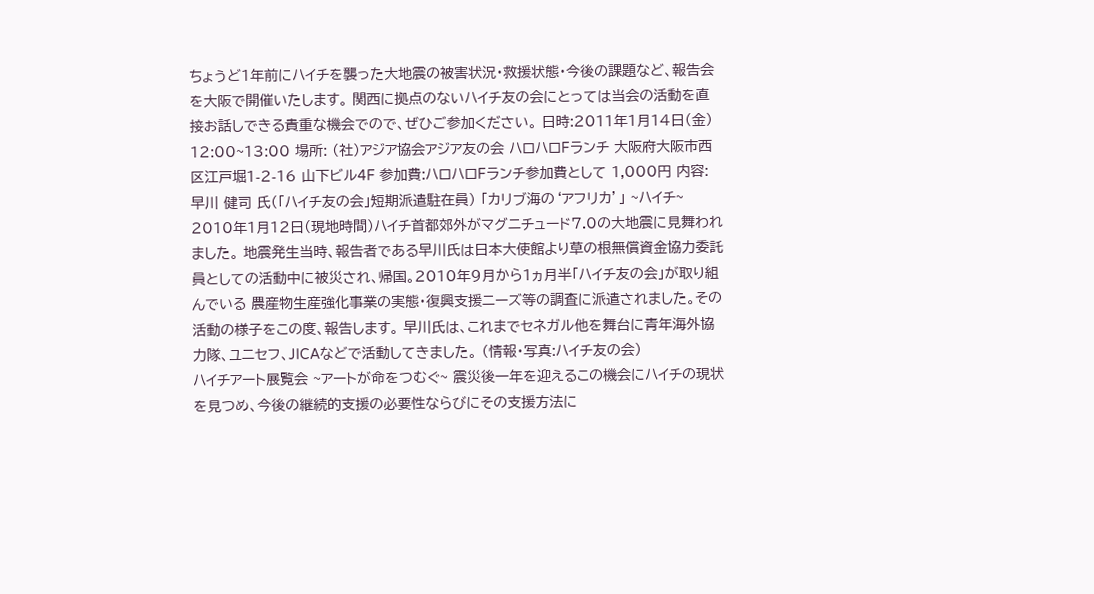ちょうど1年前にハイチを襲った大地震の被害状況・救援状態・今後の課題など、報告会を大阪で開催いたします。 関西に拠点のないハイチ友の会にとっては当会の活動を直接お話しできる貴重な機会でので、ぜひご参加ください。 日時:2011年1月14日(金) 12:00~13:00 場所: (社)アジア協会アジア友の会 ハロハロFランチ 大阪府大阪市西区江戸堀1-2-16 山下ビル4F 参加費:ハロハロFランチ参加費として 1,000円 内容:早川 健司 氏(「ハイチ友の会」短期派遣駐在員) 「カリブ海の‘アフリカ’」 ~ハイチ~ 2010年1月12日(現地時間)ハイチ首都郊外がマグニチュード7.0の大地震に見舞われました。 地震発生当時、報告者である早川氏は日本大使館より草の根無償資金協力委託員としての活動中に被災され、帰国。2010年9月から1ヵ月半「ハイチ友の会」が取り組んでいる 農産物生産強化事業の実態・復興支援ニーズ等の調査に派遣されました。その活動の様子をこの度、報告します。 早川氏は、これまでセネガル他を舞台に青年海外協力隊、ユニセフ、JICAなどで活動してきました。 (情報・写真:ハイチ友の会)
ハイチアート展覧会 ~アートが命をつむぐ~ 震災後一年を迎えるこの機会にハイチの現状を見つめ、今後の継続的支援の必要性ならびにその支援方法に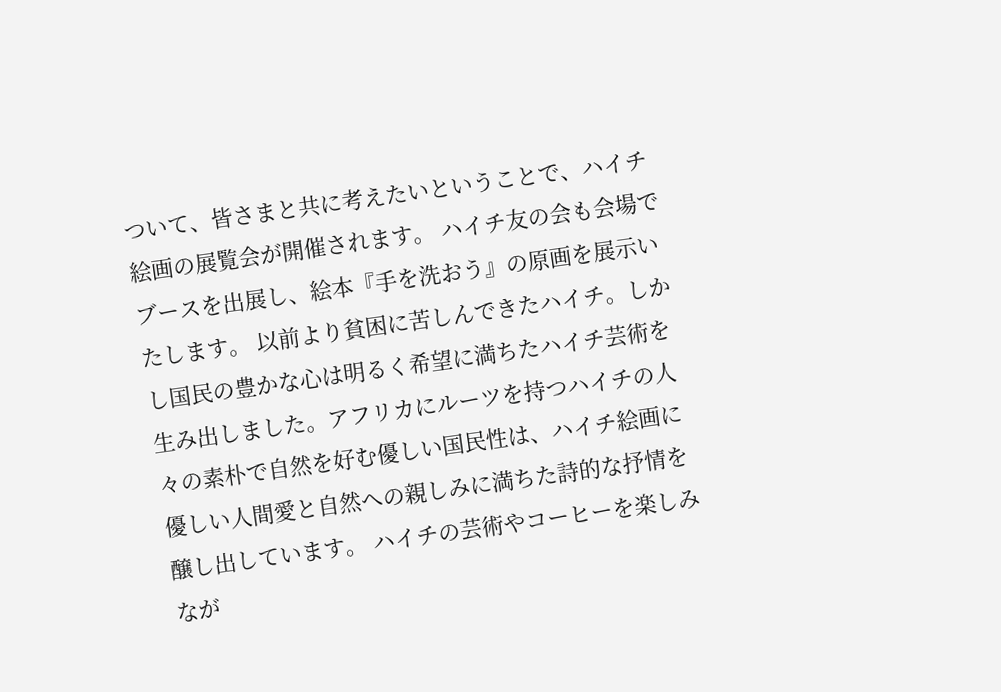ついて、皆さまと共に考えたいということで、ハイチ絵画の展覧会が開催されます。 ハイチ友の会も会場でブースを出展し、絵本『手を洗おう』の原画を展示いたします。 以前より貧困に苦しんできたハイチ。しかし国民の豊かな心は明るく希望に満ちたハイチ芸術を生み出しました。アフリカにルーツを持つハイチの人々の素朴で自然を好む優しい国民性は、ハイチ絵画に優しい人間愛と自然への親しみに満ちた詩的な抒情を醸し出しています。 ハイチの芸術やコーヒーを楽しみなが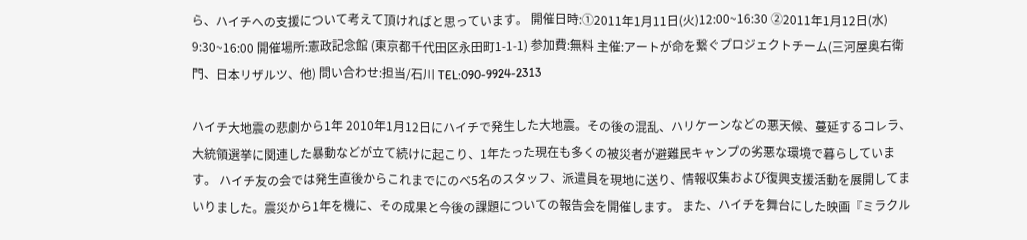ら、ハイチへの支援について考えて頂ければと思っています。 開催日時:①2011年1月11日(火)12:00~16:30 ②2011年1月12日(水) 9:30~16:00 開催場所:憲政記念館 (東京都千代田区永田町1-1-1) 参加費:無料 主催:アートが命を繋ぐプロジェクトチーム(三河屋奥右衛門、日本リザルツ、他) 問い合わせ:担当/石川 TEL:090-9924-2313

ハイチ大地震の悲劇から1年 2010年1月12日にハイチで発生した大地震。その後の混乱、ハリケーンなどの悪天候、蔓延するコレラ、大統領選挙に関連した暴動などが立て続けに起こり、1年たった現在も多くの被災者が避難民キャンプの劣悪な環境で暮らしています。 ハイチ友の会では発生直後からこれまでにのべ5名のスタッフ、派遣員を現地に送り、情報収集および復興支援活動を展開してまいりました。震災から1年を機に、その成果と今後の課題についての報告会を開催します。 また、ハイチを舞台にした映画『ミラクル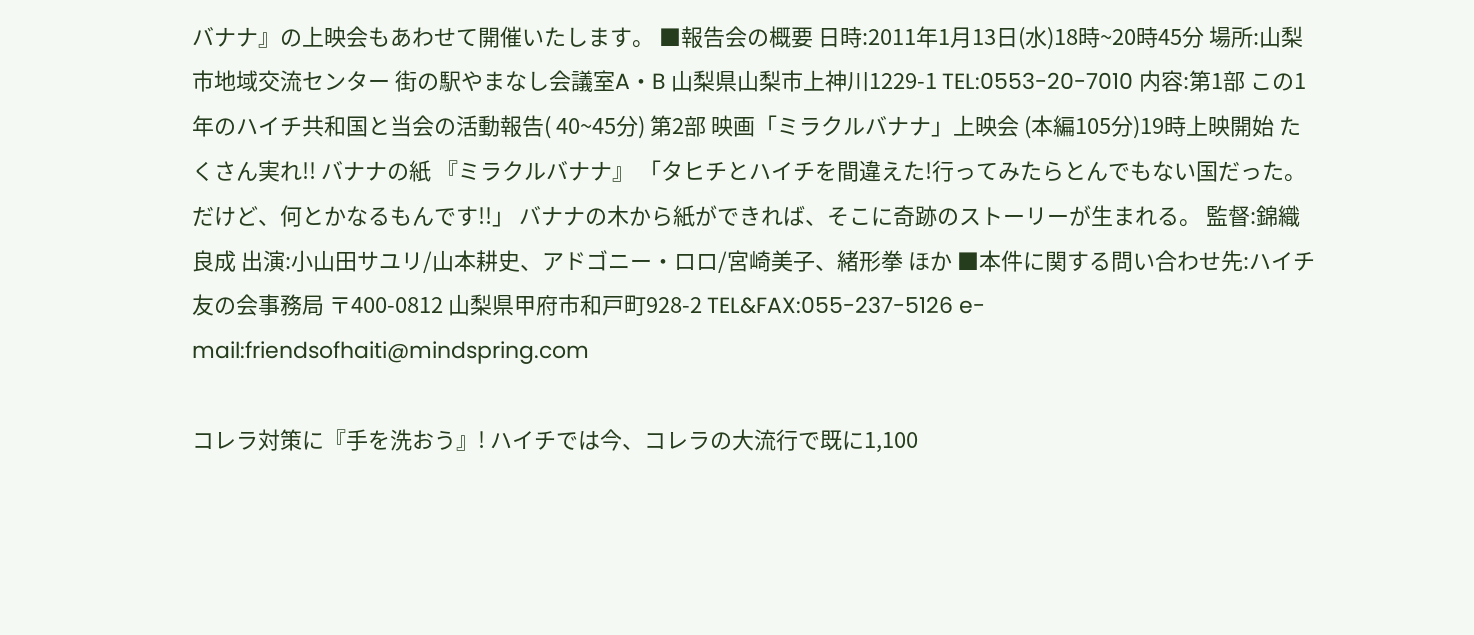バナナ』の上映会もあわせて開催いたします。 ■報告会の概要 日時:2011年1月13日(水)18時~20時45分 場所:山梨市地域交流センター 街の駅やまなし会議室A・B 山梨県山梨市上神川1229-1 TEL:0553-20-7010 内容:第1部 この1年のハイチ共和国と当会の活動報告( 40~45分) 第2部 映画「ミラクルバナナ」上映会 (本編105分)19時上映開始 たくさん実れ!! バナナの紙 『ミラクルバナナ』 「タヒチとハイチを間違えた!行ってみたらとんでもない国だった。だけど、何とかなるもんです!!」 バナナの木から紙ができれば、そこに奇跡のストーリーが生まれる。 監督:錦織良成 出演:小山田サユリ/山本耕史、アドゴニー・ロロ/宮崎美子、緒形拳 ほか ■本件に関する問い合わせ先:ハイチ友の会事務局 〒400-0812 山梨県甲府市和戸町928-2 TEL&FAX:055-237-5126 e-mail:friendsofhaiti@mindspring.com

コレラ対策に『手を洗おう』! ハイチでは今、コレラの大流行で既に1,100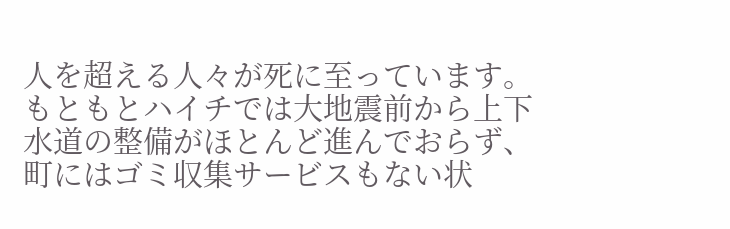人を超える人々が死に至っています。 もともとハイチでは大地震前から上下水道の整備がほとんど進んでおらず、町にはゴミ収集サービスもない状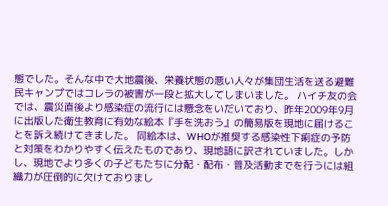態でした。そんな中で大地震後、栄養状態の悪い人々が集団生活を送る避難民キャンプではコレラの被害が一段と拡大してしまいました。 ハイチ友の会では、震災直後より感染症の流行には懸念をいだいており、昨年2009年9月に出版した衛生教育に有効な絵本『手を洗おう』の簡易版を現地に届けることを訴え続けてきました。 同絵本は、WHOが推奨する感染性下痢症の予防と対策をわかりやすく伝えたものであり、現地語に訳されていました。しかし、現地でより多くの子どもたちに分配・配布・普及活動までを行うには組織力が圧倒的に欠けておりまし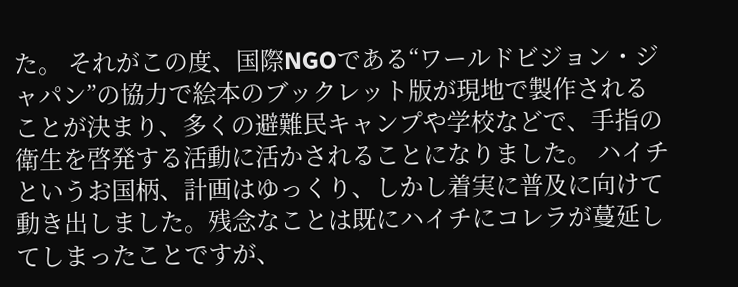た。 それがこの度、国際NGOである“ワールドビジョン・ジャパン”の協力で絵本のブックレット版が現地で製作されることが決まり、多くの避難民キャンプや学校などで、手指の衛生を啓発する活動に活かされることになりました。 ハイチというお国柄、計画はゆっくり、しかし着実に普及に向けて動き出しました。残念なことは既にハイチにコレラが蔓延してしまったことですが、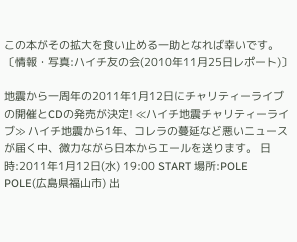この本がその拡大を食い止める一助となれば幸いです。 〔情報・写真:ハイチ友の会(2010年11月25日レポート)〕

地震から一周年の2011年1月12日にチャリティーライブの開催とCDの発売が決定! ≪ハイチ地震チャリティーライブ≫ ハイチ地震から1年、コレラの蔓延など悪いニュースが届く中、微力ながら日本からエールを送ります。 日時:2011年1月12日(水) 19:00 START 場所:POLE POLE(広島県福山市) 出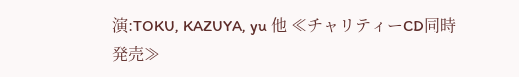演:TOKU, KAZUYA, yu 他 ≪チャリティーCD同時発売≫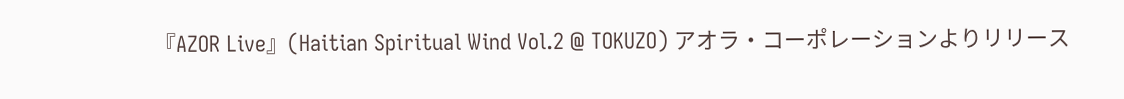『AZOR Live』(Haitian Spiritual Wind Vol.2 @ TOKUZO) アオラ・コーポレーションよりリリース